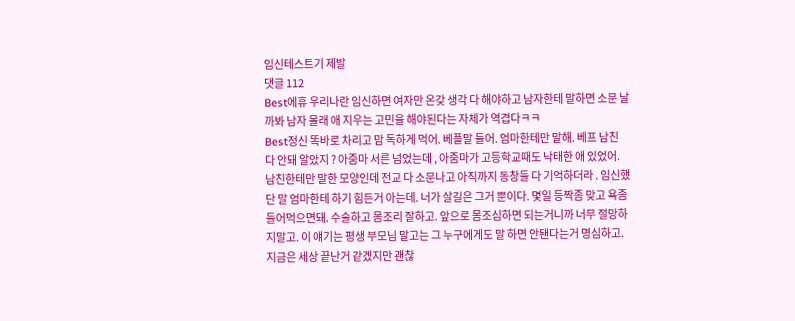임신테스트기 제발
댓글 112
Best에휴 우리나란 임신하면 여자만 온갖 생각 다 해야하고 남자한테 말하면 소문 날까봐 남자 몰래 애 지우는 고민을 해야된다는 자체가 역겹다ㅋㅋ
Best정신 똑바로 차리고 맘 독하게 먹어. 베플말 들어. 엄마한테만 말해. 베프 남친 다 안돼 알았지 ? 아줌마 서른 넘었는데 , 아줌마가 고등학교때도 낙태한 애 있었어. 남친한테만 말한 모양인데 전교 다 소문나고 아직까지 동창들 다 기억하더라 . 임신했단 말 엄마한테 하기 힘든거 아는데. 너가 살길은 그거 뿐이다. 몇일 등짝좀 맞고 욕좀 들어먹으면돼. 수술하고 몸조리 잘하고. 앞으로 몸조심하면 되는거니까 너무 절망하지말고. 이 얘기는 평생 부모님 말고는 그 누구에게도 말 하면 안됀다는거 명심하고.지금은 세상 끝난거 같겠지만 괜찮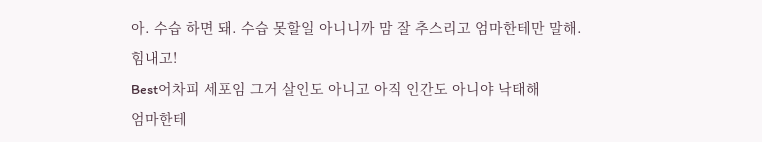아. 수습 하면 돼. 수습 못할일 아니니까 맘 잘 추스리고 엄마한테만 말해. 힘내고!
Best어차피 세포임 그거 살인도 아니고 아직 인간도 아니야 낙태해
엄마한테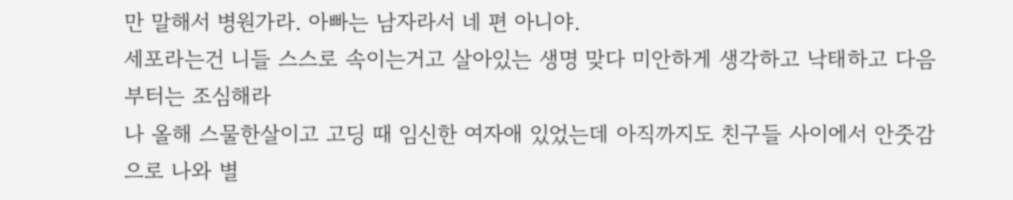만 말해서 병원가라. 아빠는 남자라서 네 편 아니야.
세포라는건 니들 스스로 속이는거고 살아있는 생명 맞다 미안하게 생각하고 낙태하고 다음부터는 조심해라
나 올해 스물한살이고 고딩 때 임신한 여자애 있었는데 아직까지도 친구들 사이에서 안줏감으로 나와 별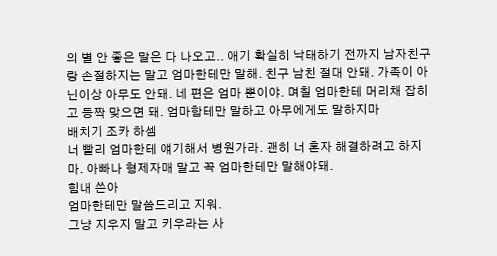의 별 안 좋은 말은 다 나오고.. 애기 확실히 낙태하기 전까지 남자친구랑 손절하지는 말고 엄마한테만 말해. 친구 남친 절대 안돼. 가족이 아닌이상 아무도 안돼. 네 편은 엄마 뿐이야. 며칠 엄마한테 머리채 잡히고 등짝 맞으면 돼. 엄마함테만 말하고 아무에게도 말하지마
배치기 조카 하셈
너 빨리 엄마한테 얘기해서 병원가라. 괜히 너 혼자 해결하려고 하지마. 아빠나 형제자매 말고 꼭 엄마한테만 말해야돼.
힘내 쓴아
엄마한테만 말씀드리고 지워.
그냥 지우지 말고 키우라는 사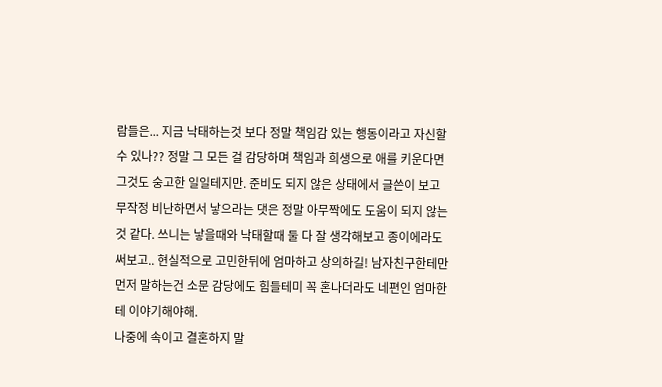람들은... 지금 낙태하는것 보다 정말 책임감 있는 행동이라고 자신할 수 있나?? 정말 그 모든 걸 감당하며 책임과 희생으로 애를 키운다면 그것도 숭고한 일일테지만. 준비도 되지 않은 상태에서 글쓴이 보고 무작정 비난하면서 낳으라는 댓은 정말 아무짝에도 도움이 되지 않는 것 같다. 쓰니는 낳을때와 낙태할때 둘 다 잘 생각해보고 종이에라도 써보고.. 현실적으로 고민한뒤에 엄마하고 상의하길! 남자친구한테만 먼저 말하는건 소문 감당에도 힘들테미 꼭 혼나더라도 네편인 엄마한테 이야기해야해.
나중에 속이고 결혼하지 말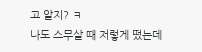고 알지? ㅋ
나도 스무살 때 저렇게 떴는데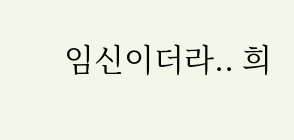임신이더라.. 희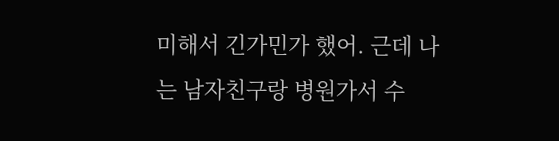미해서 긴가민가 했어. 근데 나는 남자친구랑 병원가서 수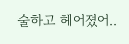술하고 헤어졌어..